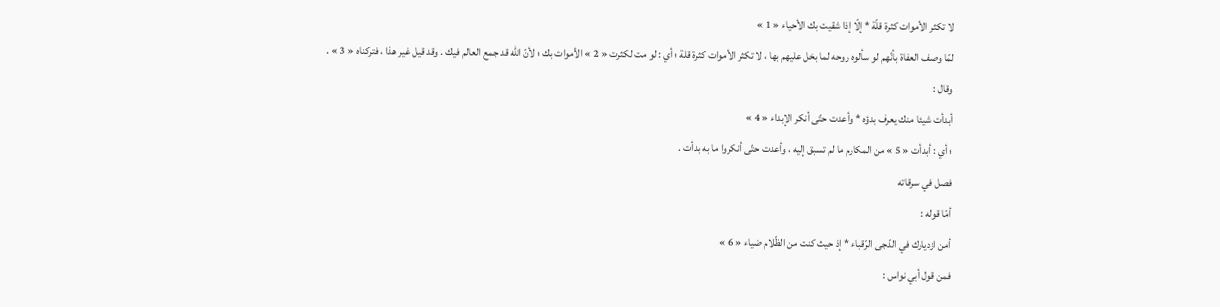لا تكثر الأموات كثرة قلّة * إلّا إذا شقيت بك الأحياء « 1 »
لمّا وصف العفاة بأنّهم لو سألوه روحه لما بخل عليهم بها ، لا تكثر الأموات كثرة قلة ؛ أي : لو مت لكثرت « 2 » الأموات بك ؛ لأنّ اللّه قد جمع العالم فيك . وقد قيل غير هذا ، فتركناه « 3 » .
وقال :
أبدأت شيئا منك يعرف بدؤه * وأعدت حتّى أنكر الإبداء « 4 »
؛ أي : أبدأت « 5 » من المكارم ما لم تسبق إليه ، وأعدت حتّى أنكروا ما به بدأت .
فصل في سرقاته
أمّا قوله :
أمن ازديارك في الدّجى الرّقباء * إذ حيث كنت من الظّلام ضياء « 6 »
فمن قول أبي نواس :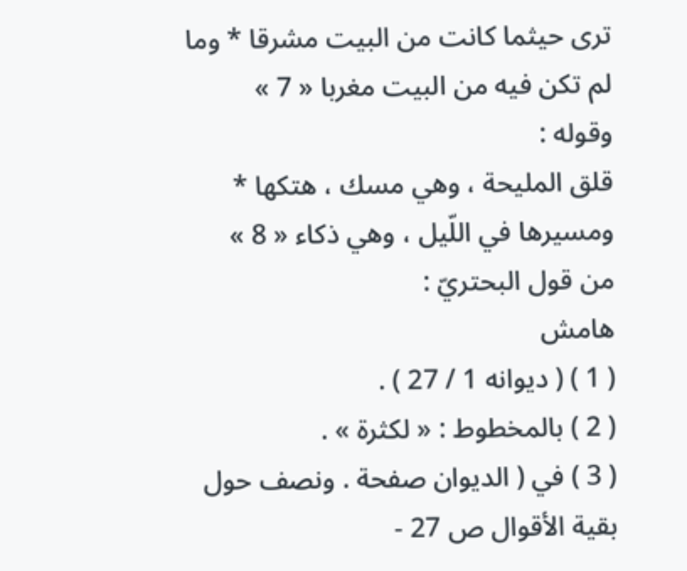ترى حيثما كانت من البيت مشرقا * وما لم تكن فيه من البيت مغربا « 7 »
وقوله :
قلق المليحة ، وهي مسك ، هتكها * ومسيرها في اللّيل ، وهي ذكاء « 8 »
من قول البحتريّ :
هامش
( 1 ) ( ديوانه 1 / 27 ) .
( 2 ) بالمخطوط : « لكثرة » .
( 3 ) في ( الديوان صفحة . ونصف حول بقية الأقوال ص 27 -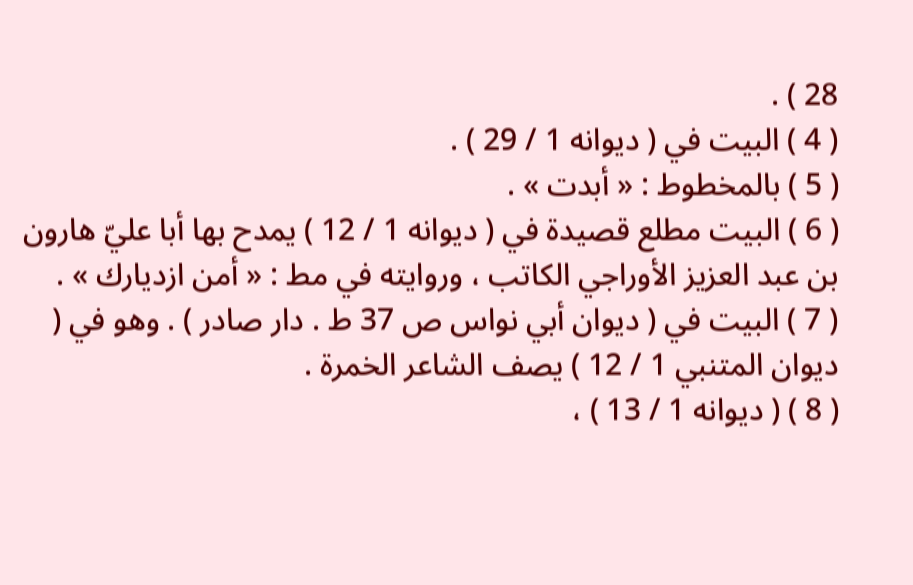28 ) .
( 4 ) البيت في ( ديوانه 1 / 29 ) .
( 5 ) بالمخطوط : « أبدت » .
( 6 ) البيت مطلع قصيدة في ( ديوانه 1 / 12 ) يمدح بها أبا عليّ هارون بن عبد العزيز الأوراجي الكاتب ، وروايته في مط : « أمن ازديارك » .
( 7 ) البيت في ( ديوان أبي نواس ص 37 ط . دار صادر ) . وهو في ( ديوان المتنبي 1 / 12 ) يصف الشاعر الخمرة .
( 8 ) ( ديوانه 1 / 13 ) ،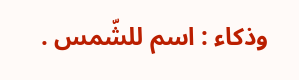وذكاء : اسم للشّمس .